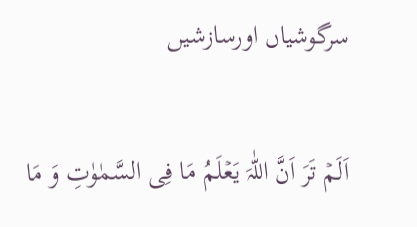سرگوشیاں اورسازشیں


اَلَمۡ تَرَ اَنَّ اللّٰہَ یَعۡلَمُ مَا فِی السَّمٰوٰتِ وَ مَا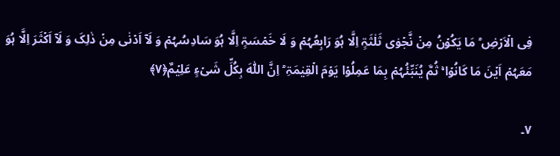فِی الۡاَرۡضِ ؕ مَا یَکُوۡنُ مِنۡ نَّجۡوٰی ثَلٰثَۃٍ اِلَّا ہُوَ رَابِعُہُمۡ وَ لَا خَمۡسَۃٍ اِلَّا ہُوَ سَادِسُہُمۡ وَ لَاۤ اَدۡنٰی مِنۡ ذٰلِکَ وَ لَاۤ اَکۡثَرَ اِلَّا ہُوَ مَعَہُمۡ اَیۡنَ مَا کَانُوۡا ۚ ثُمَّ یُنَبِّئُہُمۡ بِمَا عَمِلُوۡا یَوۡمَ الۡقِیٰمَۃِ ؕ اِنَّ اللّٰہَ بِکُلِّ شَیۡءٍ عَلِیۡمٌ﴿۷﴾

۷۔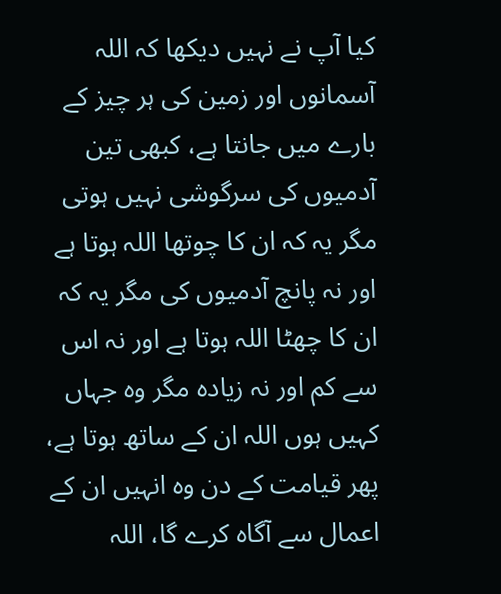کیا آپ نے نہیں دیکھا کہ اللہ آسمانوں اور زمین کی ہر چیز کے بارے میں جانتا ہے، کبھی تین آدمیوں کی سرگوشی نہیں ہوتی مگر یہ کہ ان کا چوتھا اللہ ہوتا ہے اور نہ پانچ آدمیوں کی مگر یہ کہ ان کا چھٹا اللہ ہوتا ہے اور نہ اس سے کم اور نہ زیادہ مگر وہ جہاں کہیں ہوں اللہ ان کے ساتھ ہوتا ہے، پھر قیامت کے دن وہ انہیں ان کے اعمال سے آگاہ کرے گا، اللہ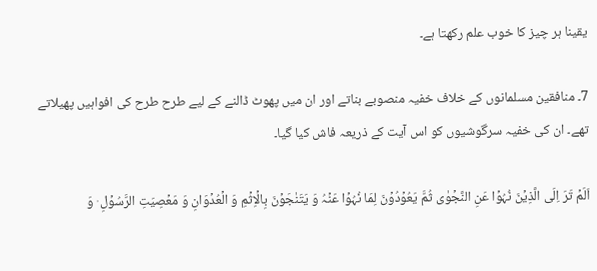یقینا ہر چیز کا خوب علم رکھتا ہے۔

7۔ منافقین مسلمانوں کے خلاف خفیہ منصوبے بناتے اور ان میں پھوٹ ڈالنے کے لیے طرح طرح کی افواہیں پھیلاتے تھے۔ ان کی خفیہ سرگوشیوں کو اس آیت کے ذریعہ فاش کیا گیا۔

اَلَمۡ تَرَ اِلَی الَّذِیۡنَ نُہُوۡا عَنِ النَّجۡوٰی ثُمَّ یَعُوۡدُوۡنَ لِمَا نُہُوۡا عَنۡہُ وَ یَتَنٰجَوۡنَ بِالۡاِثۡمِ وَ الۡعُدۡوَانِ وَ مَعۡصِیَتِ الرَّسُوۡلِ ۫ وَ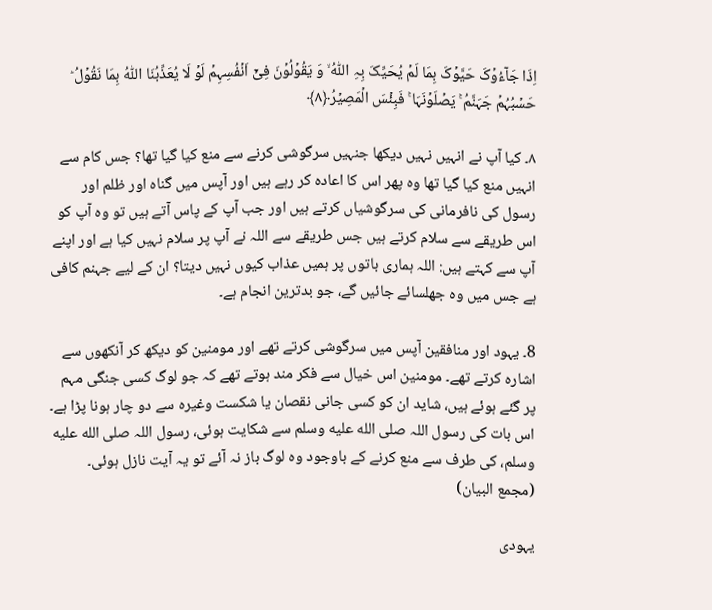اِذَا جَآءُوۡکَ حَیَّوۡکَ بِمَا لَمۡ یُحَیِّکَ بِہِ اللّٰہُ ۙ وَ یَقُوۡلُوۡنَ فِیۡۤ اَنۡفُسِہِمۡ لَوۡ لَا یُعَذِّبُنَا اللّٰہُ بِمَا نَقُوۡلُ ؕ حَسۡبُہُمۡ جَہَنَّمُ ۚ یَصۡلَوۡنَہَا ۚ فَبِئۡسَ الۡمَصِیۡرُ﴿۸﴾

۸۔ کیا آپ نے انہیں نہیں دیکھا جنہیں سرگوشی کرنے سے منع کیا گیا تھا؟ جس کام سے انہیں منع کیا گیا تھا وہ پھر اس کا اعادہ کر رہے ہیں اور آپس میں گناہ اور ظلم اور رسول کی نافرمانی کی سرگوشیاں کرتے ہیں اور جب آپ کے پاس آتے ہیں تو وہ آپ کو اس طریقے سے سلام کرتے ہیں جس طریقے سے اللہ نے آپ پر سلام نہیں کیا ہے اور اپنے آپ سے کہتے ہیں: اللہ ہماری باتوں پر ہمیں عذاب کیوں نہیں دیتا؟ ان کے لیے جہنم کافی ہے جس میں وہ جھلسائے جائیں گے، جو بدترین انجام ہے۔

8۔ یہود اور منافقین آپس میں سرگوشی کرتے تھے اور مومنین کو دیکھ کر آنکھوں سے اشارہ کرتے تھے۔ مومنین اس خیال سے فکر مند ہوتے تھے کہ جو لوگ کسی جنگی مہم پر گئے ہوئے ہیں، شاید ان کو کسی جانی نقصان یا شکست وغیرہ سے دو چار ہونا پڑا ہے۔ اس بات کی رسول اللہ صلى الله عليه وسلم سے شکایت ہوئی، رسول اللہ صلى الله عليه وسلم، کی طرف سے منع کرنے کے باوجود وہ لوگ باز نہ آئے تو یہ آیت نازل ہوئی۔ (مجمع البیان)

یہودی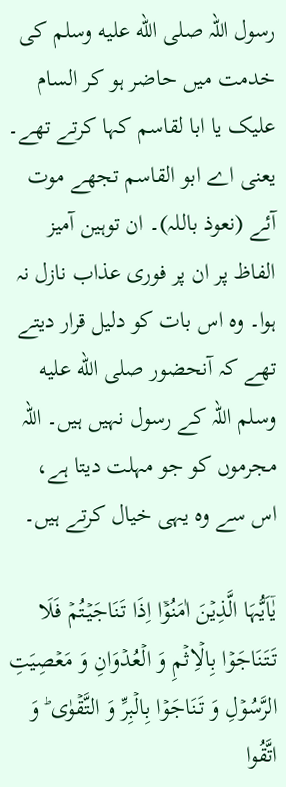رسول اللہ صلى الله عليه وسلم کی خدمت میں حاضر ہو کر السام علیک یا ابا لقاسم کہا کرتے تھے۔ یعنی اے ابو القاسم تجھے موت آئے (نعوذ باللہ)۔ ان توہین آمیز الفاظ پر ان پر فوری عذاب نازل نہ ہوا۔ وہ اس بات کو دلیل قرار دیتے تھے کہ آنحضور صلى الله عليه وسلم اللہ کے رسول نہیں ہیں۔ اللہ مجرموں کو جو مہلت دیتا ہے، اس سے وہ یہی خیال کرتے ہیں۔

یٰۤاَیُّہَا الَّذِیۡنَ اٰمَنُوۡۤا اِذَا تَنَاجَیۡتُمۡ فَلَا تَتَنَاجَوۡا بِالۡاِثۡمِ وَ الۡعُدۡوَانِ وَ مَعۡصِیَتِ الرَّسُوۡلِ وَ تَنَاجَوۡا بِالۡبِرِّ وَ التَّقۡوٰی ؕ وَ اتَّقُوا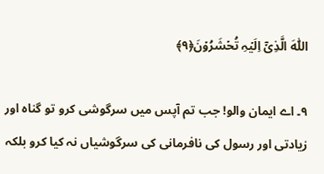اللّٰہَ الَّذِیۡۤ اِلَیۡہِ تُحۡشَرُوۡنَ﴿۹﴾

۹۔ اے ایمان والو! جب تم آپس میں سرگوشی کرو تو گناہ اور زیادتی اور رسول کی نافرمانی کی سرگوشیاں نہ کیا کرو بلکہ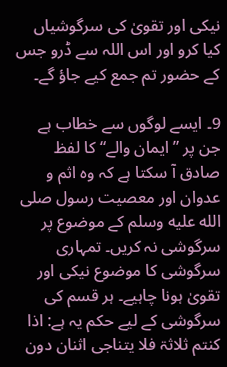نیکی اور تقویٰ کی سرگوشیاں کیا کرو اور اس اللہ سے ڈرو جس کے حضور تم جمع کیے جاؤ گے۔

9۔ ایسے لوگوں سے خطاب ہے جن پر ”ایمان والے“ کا لفظ صادق آ سکتا ہے کہ وہ اثم و عدوان اور معصیت رسول صلى الله عليه وسلم کے موضوع پر سرگوشی نہ کریں۔ تمہاری سرگوشی کا موضوع نیکی اور تقویٰ ہونا چاہیے۔ ہر قسم کی سرگوشی کے لیے حکم یہ ہے: اذا کنتم ثلاثۃ فلا یتناجی اثنان دون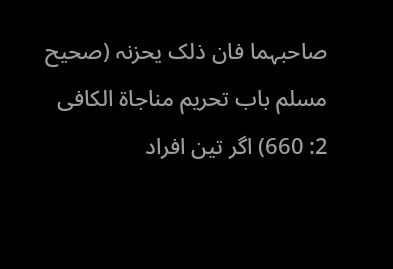صاحبہما فان ذلک یحزنہ (صحیح مسلم باب تحریم مناجاۃ الکافی 2: 660) اگر تین افراد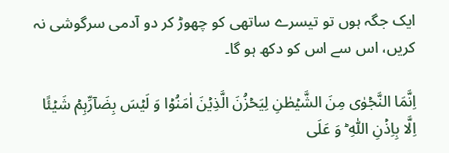ایک جگہ ہوں تو تیسرے ساتھی کو چھوڑ کر دو آدمی سرگوشی نہ کریں، اس سے اس کو دکھ ہو گا۔

اِنَّمَا النَّجۡوٰی مِنَ الشَّیۡطٰنِ لِیَحۡزُنَ الَّذِیۡنَ اٰمَنُوۡا وَ لَیۡسَ بِضَآرِّہِمۡ شَیۡئًا اِلَّا بِاِذۡنِ اللّٰہِ ؕ وَ عَلَی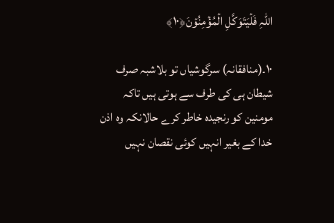اللّٰہِ فَلۡیَتَوَکَّلِ الۡمُؤۡمِنُوۡنَ﴿۱۰﴾

۱۰۔(منافقانہ) سرگوشیاں تو بلاشبہ صرف شیطان ہی کی طرف سے ہوتی ہیں تاکہ مومنین کو رنجیدہ خاطر کرے حالانکہ وہ اذن خدا کے بغیر انہیں کوئی نقصان نہیں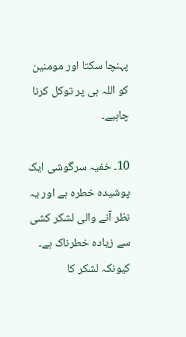پہنچا سکتا اور مومنین کو اللہ ہی پر توکل کرنا چاہیے۔

10۔ خفیہ سرگوشی ایک پوشیدہ خطرہ ہے اور یہ نظر آنے والی لشکر کشی سے زیادہ خطرناک ہے۔ کیونکہ لشکر کا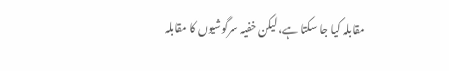مقابلہ کیا جا سکتا ہے، لیکن خفیہ سرگوشیوں کا مقابلہ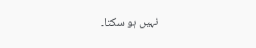نہیں ہو سکتا۔